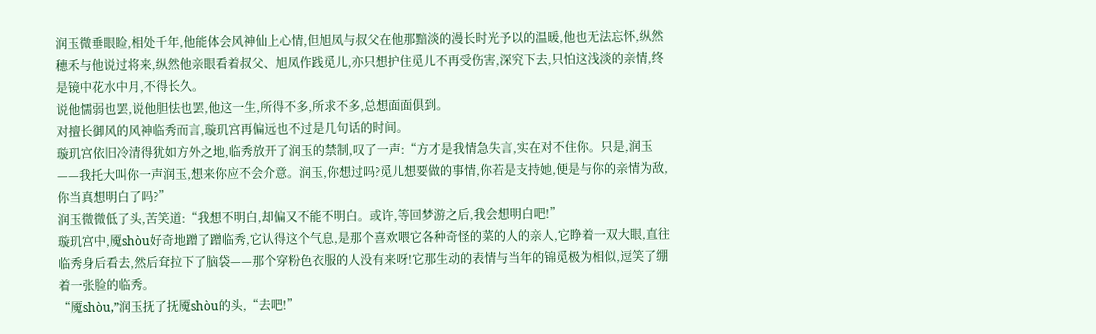润玉微垂眼睑,相处千年,他能体会风神仙上心情,但旭凤与叔父在他那黯淡的漫长时光予以的温暖,他也无法忘怀,纵然穗禾与他说过将来,纵然他亲眼看着叔父、旭凤作践觅儿,亦只想护住觅儿不再受伤害,深究下去,只怕这浅淡的亲情,终是镜中花水中月,不得长久。
说他懦弱也罢,说他胆怯也罢,他这一生,所得不多,所求不多,总想面面俱到。
对擅长御风的风神临秀而言,璇玑宫再偏远也不过是几句话的时间。
璇玑宫依旧冷清得犹如方外之地,临秀放开了润玉的禁制,叹了一声:“方才是我情急失言,实在对不住你。只是,润玉——我托大叫你一声润玉,想来你应不会介意。润玉,你想过吗?觅儿想要做的事情,你若是支持她,便是与你的亲情为敌,你当真想明白了吗?”
润玉微微低了头,苦笑道:“我想不明白,却偏又不能不明白。或许,等回梦游之后,我会想明白吧!”
璇玑宫中,魇shòu好奇地蹭了蹭临秀,它认得这个气息,是那个喜欢喂它各种奇怪的菜的人的亲人,它睁着一双大眼,直往临秀身后看去,然后耷拉下了脑袋——那个穿粉色衣服的人没有来呀!它那生动的表情与当年的锦觅极为相似,逗笑了绷着一张脸的临秀。
“魇shòu,”润玉抚了抚魇shòu的头,“去吧!”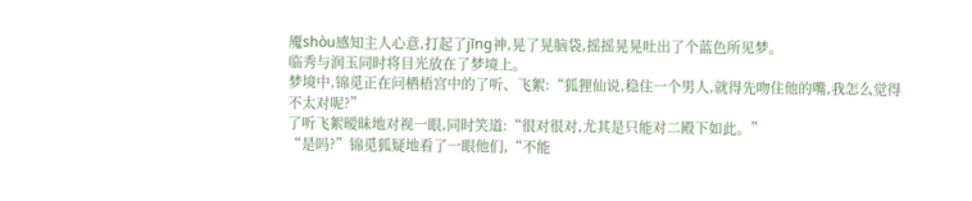魇shòu感知主人心意,打起了jīng神,晃了晃脑袋,摇摇晃晃吐出了个蓝色所见梦。
临秀与润玉同时将目光放在了梦境上。
梦境中,锦觅正在问栖梧宫中的了听、飞絮:“狐狸仙说,稳住一个男人,就得先吻住他的嘴,我怎么觉得不太对呢?”
了听飞絮暧昧地对视一眼,同时笑道:“很对很对,尤其是只能对二殿下如此。”
“是吗?”锦觅狐疑地看了一眼他们,“不能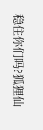稳住你们吗?狐狸仙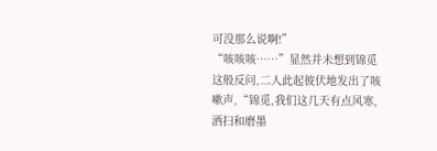可没那么说啊!”
“咳咳咳……”显然并未想到锦觅这般反问,二人此起彼伏地发出了咳嗽声,“锦觅,我们这几天有点风寒,洒扫和磨墨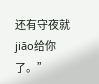还有守夜就jiāo给你了。”